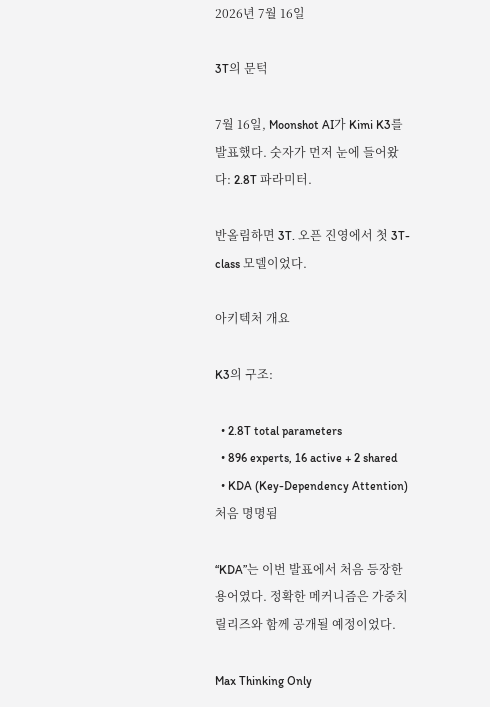2026년 7월 16일

3T의 문턱

7월 16일, Moonshot AI가 Kimi K3를 발표했다. 숫자가 먼저 눈에 들어왔다: 2.8T 파라미터.

반올림하면 3T. 오픈 진영에서 첫 3T-class 모델이었다.

아키텍처 개요

K3의 구조:

  • 2.8T total parameters
  • 896 experts, 16 active + 2 shared
  • KDA (Key-Dependency Attention) 처음 명명됨

“KDA”는 이번 발표에서 처음 등장한 용어였다. 정확한 메커니즘은 가중치 릴리즈와 함께 공개될 예정이었다.

Max Thinking Only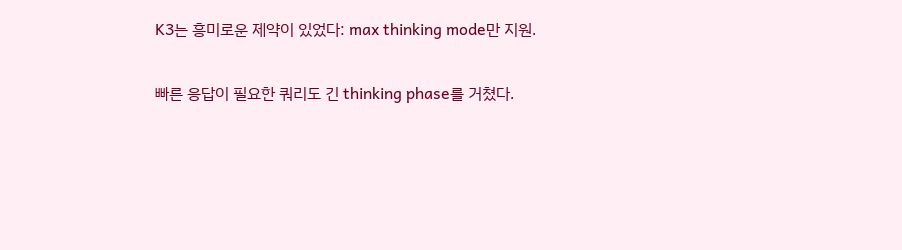K3는 흥미로운 제약이 있었다: max thinking mode만 지원.

빠른 응답이 필요한 쿼리도 긴 thinking phase를 거쳤다.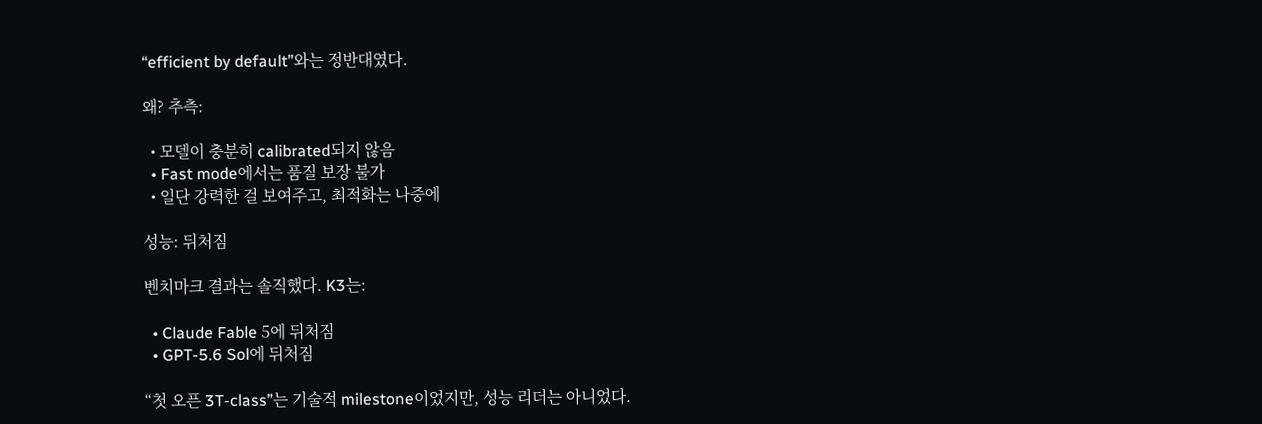“efficient by default”와는 정반대였다.

왜? 추측:

  • 모델이 충분히 calibrated되지 않음
  • Fast mode에서는 품질 보장 불가
  • 일단 강력한 걸 보여주고, 최적화는 나중에

성능: 뒤처짐

벤치마크 결과는 솔직했다. K3는:

  • Claude Fable 5에 뒤처짐
  • GPT-5.6 Sol에 뒤처짐

“첫 오픈 3T-class”는 기술적 milestone이었지만, 성능 리더는 아니었다.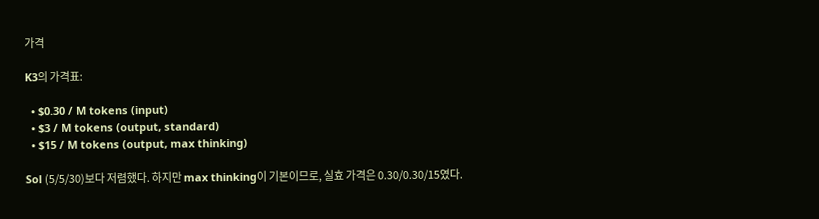가격

K3의 가격표:

  • $0.30 / M tokens (input)
  • $3 / M tokens (output, standard)
  • $15 / M tokens (output, max thinking)

Sol (5/5/30)보다 저렴했다. 하지만 max thinking이 기본이므로, 실효 가격은 0.30/0.30/15였다.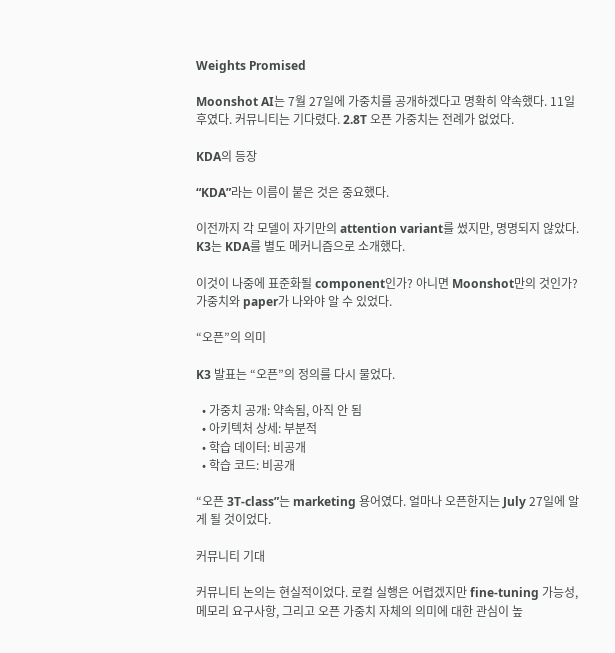Weights Promised

Moonshot AI는 7월 27일에 가중치를 공개하겠다고 명확히 약속했다. 11일 후였다. 커뮤니티는 기다렸다. 2.8T 오픈 가중치는 전례가 없었다.

KDA의 등장

“KDA”라는 이름이 붙은 것은 중요했다.

이전까지 각 모델이 자기만의 attention variant를 썼지만, 명명되지 않았다. K3는 KDA를 별도 메커니즘으로 소개했다.

이것이 나중에 표준화될 component인가? 아니면 Moonshot만의 것인가? 가중치와 paper가 나와야 알 수 있었다.

“오픈”의 의미

K3 발표는 “오픈”의 정의를 다시 물었다.

  • 가중치 공개: 약속됨, 아직 안 됨
  • 아키텍처 상세: 부분적
  • 학습 데이터: 비공개
  • 학습 코드: 비공개

“오픈 3T-class”는 marketing 용어였다. 얼마나 오픈한지는 July 27일에 알게 될 것이었다.

커뮤니티 기대

커뮤니티 논의는 현실적이었다. 로컬 실행은 어렵겠지만 fine-tuning 가능성, 메모리 요구사항, 그리고 오픈 가중치 자체의 의미에 대한 관심이 높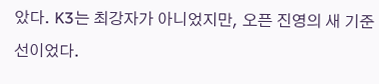았다. K3는 최강자가 아니었지만, 오픈 진영의 새 기준선이었다.